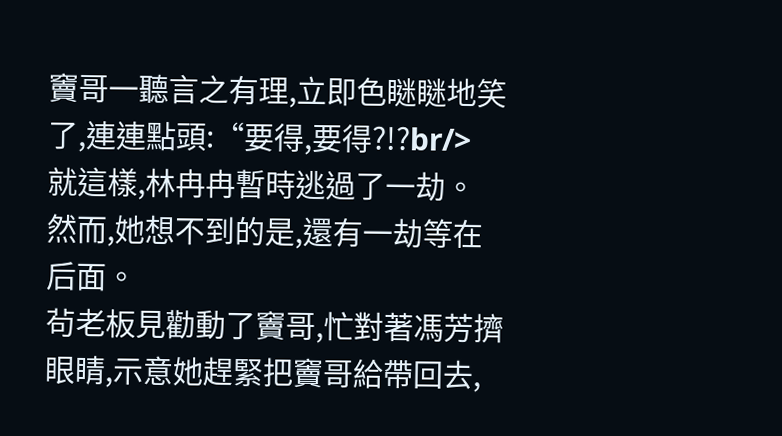竇哥一聽言之有理,立即色瞇瞇地笑了,連連點頭:“要得,要得?!?br/>
就這樣,林冉冉暫時逃過了一劫。
然而,她想不到的是,還有一劫等在后面。
茍老板見勸動了竇哥,忙對著馮芳擠眼睛,示意她趕緊把竇哥給帶回去,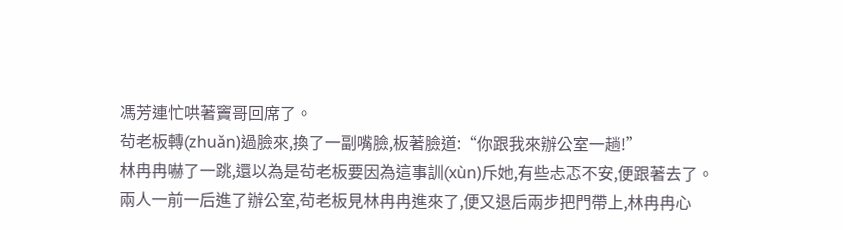馮芳連忙哄著竇哥回席了。
茍老板轉(zhuǎn)過臉來,換了一副嘴臉,板著臉道:“你跟我來辦公室一趟!”
林冉冉嚇了一跳,還以為是茍老板要因為這事訓(xùn)斥她,有些忐忑不安,便跟著去了。
兩人一前一后進了辦公室,茍老板見林冉冉進來了,便又退后兩步把門帶上,林冉冉心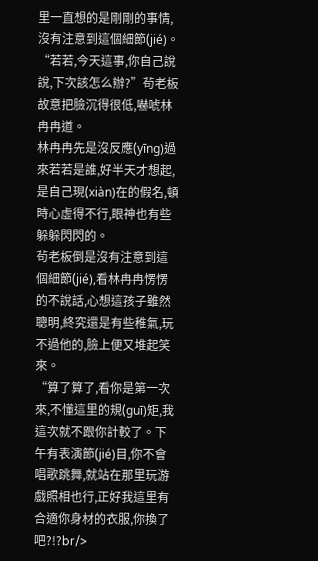里一直想的是剛剛的事情,沒有注意到這個細節(jié)。
“若若,今天這事,你自己說說,下次該怎么辦?”茍老板故意把臉沉得很低,嚇唬林冉冉道。
林冉冉先是沒反應(yīng)過來若若是誰,好半天才想起,是自己現(xiàn)在的假名,頓時心虛得不行,眼神也有些躲躲閃閃的。
茍老板倒是沒有注意到這個細節(jié),看林冉冉愣愣的不說話,心想這孩子雖然聰明,終究還是有些稚氣,玩不過他的,臉上便又堆起笑來。
“算了算了,看你是第一次來,不懂這里的規(guī)矩,我這次就不跟你計較了。下午有表演節(jié)目,你不會唱歌跳舞,就站在那里玩游戲照相也行,正好我這里有合適你身材的衣服,你換了吧?!?br/>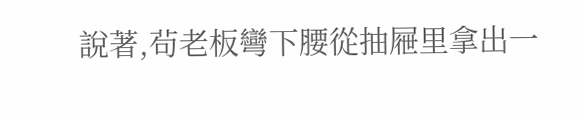說著,茍老板彎下腰從抽屜里拿出一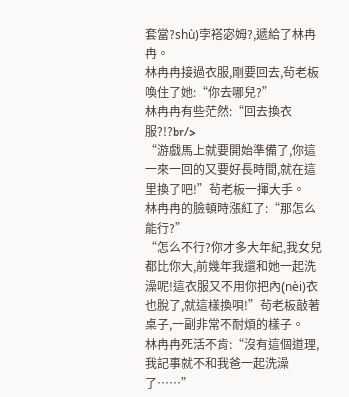套當?shù)孛褡宓姆?,遞給了林冉冉。
林冉冉接過衣服,剛要回去,茍老板喚住了她:“你去哪兒?”
林冉冉有些茫然:“回去換衣服?!?br/>
“游戲馬上就要開始準備了,你這一來一回的又要好長時間,就在這里換了吧!”茍老板一揮大手。
林冉冉的臉頓時漲紅了:“那怎么能行?”
“怎么不行?你才多大年紀,我女兒都比你大,前幾年我還和她一起洗澡呢!這衣服又不用你把內(nèi)衣也脫了,就這樣換唄!”茍老板敲著桌子,一副非常不耐煩的樣子。
林冉冉死活不肯:“沒有這個道理,我記事就不和我爸一起洗澡了……”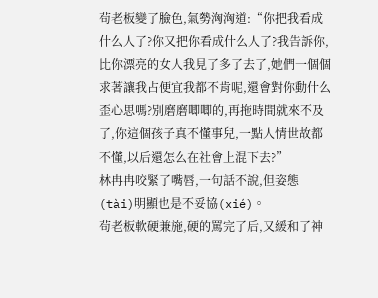茍老板變了臉色,氣勢洶洶道:“你把我看成什么人了?你又把你看成什么人了?我告訴你,比你漂亮的女人我見了多了去了,她們一個個求著讓我占便宜我都不肯呢,還會對你動什么歪心思嗎?別磨磨唧唧的,再拖時間就來不及了,你這個孩子真不懂事兒,一點人情世故都不懂,以后還怎么在社會上混下去?”
林冉冉咬緊了嘴唇,一句話不說,但姿態(tài)明顯也是不妥協(xié)。
茍老板軟硬兼施,硬的罵完了后,又緩和了神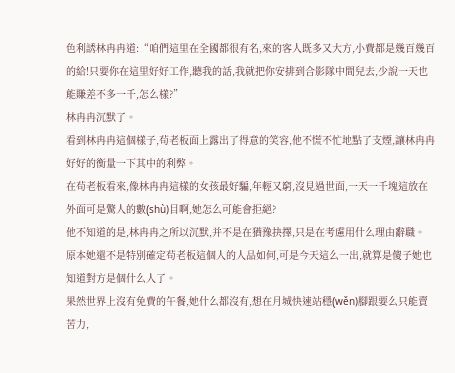色利誘林冉冉道:“咱們這里在全國都很有名,來的客人既多又大方,小費都是幾百幾百的給!只要你在這里好好工作,聽我的話,我就把你安排到合影隊中間兒去,少說一天也能賺差不多一千,怎么樣?”
林冉冉沉默了。
看到林冉冉這個樣子,茍老板面上露出了得意的笑容,他不慌不忙地點了支煙,讓林冉冉好好的衡量一下其中的利弊。
在茍老板看來,像林冉冉這樣的女孩最好騙,年輕又窮,沒見過世面,一天一千塊這放在外面可是驚人的數(shù)目啊,她怎么可能會拒絕?
他不知道的是,林冉冉之所以沉默,并不是在猶豫抉擇,只是在考慮用什么理由辭職。
原本她還不是特別確定茍老板這個人的人品如何,可是今天這么一出,就算是傻子她也知道對方是個什么人了。
果然世界上沒有免費的午餐,她什么都沒有,想在月城快速站穩(wěn)腳跟要么只能賣苦力,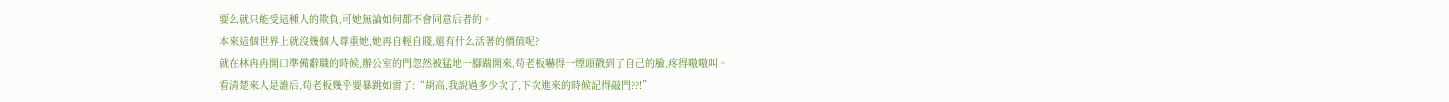要么就只能受這種人的欺負,可她無論如何都不會同意后者的。
本來這個世界上就沒幾個人尊重她,她再自輕自賤,還有什么活著的價值呢?
就在林冉冉開口準備辭職的時候,辦公室的門忽然被猛地一腳踹開來,茍老板嚇得一煙頭戳到了自己的臉,疼得嗷嗷叫。
看清楚來人是誰后,茍老板幾乎要暴跳如雷了:“胡高,我說過多少次了,下次進來的時候記得敲門??!”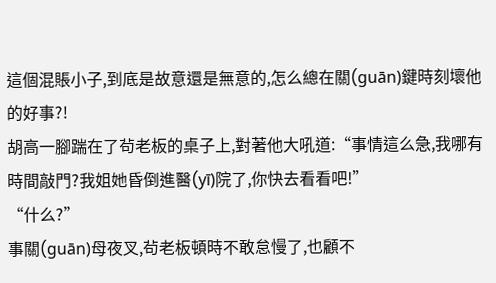這個混賬小子,到底是故意還是無意的,怎么總在關(guān)鍵時刻壞他的好事?!
胡高一腳踹在了茍老板的桌子上,對著他大吼道:“事情這么急,我哪有時間敲門?我姐她昏倒進醫(yī)院了,你快去看看吧!”
“什么?”
事關(guān)母夜叉,茍老板頓時不敢怠慢了,也顧不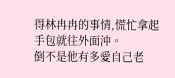得林冉冉的事情,慌忙拿起手包就往外面沖。
倒不是他有多愛自己老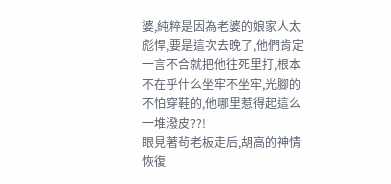婆,純粹是因為老婆的娘家人太彪悍,要是這次去晚了,他們肯定一言不合就把他往死里打,根本不在乎什么坐牢不坐牢,光腳的不怕穿鞋的,他哪里惹得起這么一堆潑皮??!
眼見著茍老板走后,胡高的神情恢復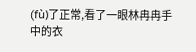(fù)了正常,看了一眼林冉冉手中的衣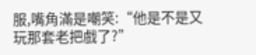服,嘴角滿是嘲笑:“他是不是又玩那套老把戲了?”